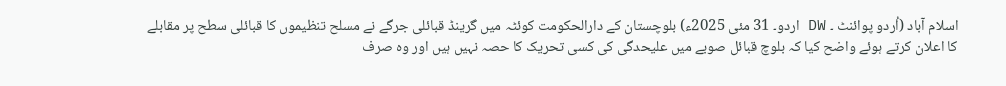اسلام آباد (اُردو پوائنٹ ۔ DW اردو۔ 31 مئی 2025ء) بلوچستان کے دارالحکومت کوئٹہ میں گرینڈ قبائلی جرگے نے مسلح تنظیموں کا قبائلی سطح پر مقابلے کا اعلان کرتے ہوئے واضح کیا کہ بلوچ قبائل صوبے میں علیحدگی کی کسی تحریک کا حصہ نہیں ہیں اور وہ صرف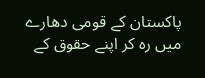پاکستان کے قومی دھارے میں رہ کر اپنے حقوق کے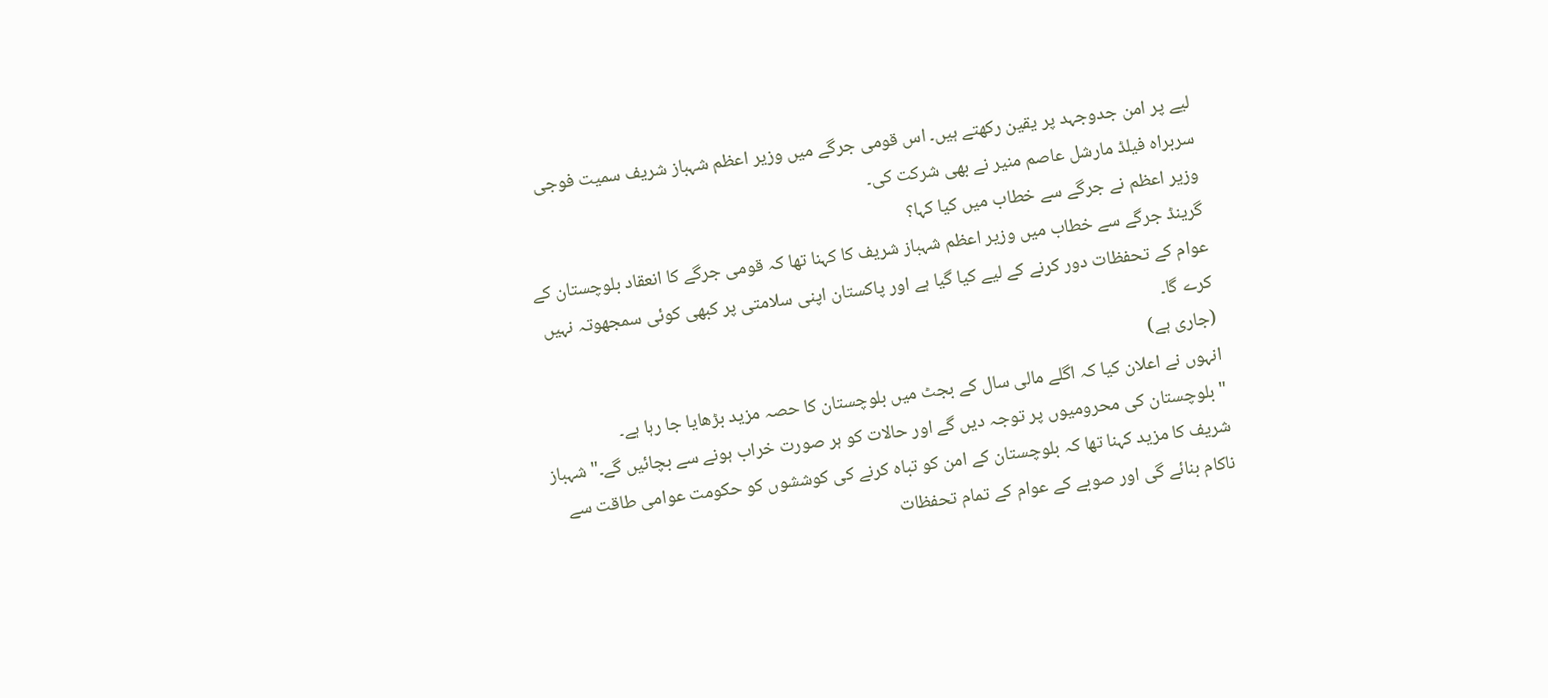لیے پر امن جدوجہد پر یقین رکھتے ہیں۔ اس قومی جرگے میں وزیر اعظم شہباز شریف سمیت فوجی سربراہ فیلڈ مارشل عاصم منیر نے بھی شرکت کی۔
وزیر اعظم نے جرگے سے خطاب میں کیا کہا؟
گرینڈ جرگے سے خطاب میں وزیر اعظم شہباز شریف کا کہنا تھا کہ قومی جرگے کا انعقاد بلوچستان کے عوام کے تحفظات دور کرنے کے لیے کیا گیا ہے اور پاکستان اپنی سلامتی پر کبھی کوئی سمجھوتہ نہیں کرے گا۔
(جاری ہے)
انہوں نے اعلان کیا کہ اگلے مالی سال کے بجٹ میں بلوچستان کا حصہ مزید بڑھایا جا رہا ہے۔
"بلوچستان کی محرومیوں پر توجہ دیں گے اور حالات کو ہر صورت خراب ہونے سے بچائیں گے۔"شہباز شریف کا مزید کہنا تھا کہ بلوچستان کے امن کو تباہ کرنے کی کوششوں کو حکومت عوامی طاقت سے ناکام بنائے گی اور صوبے کے عوام کے تمام تحفظات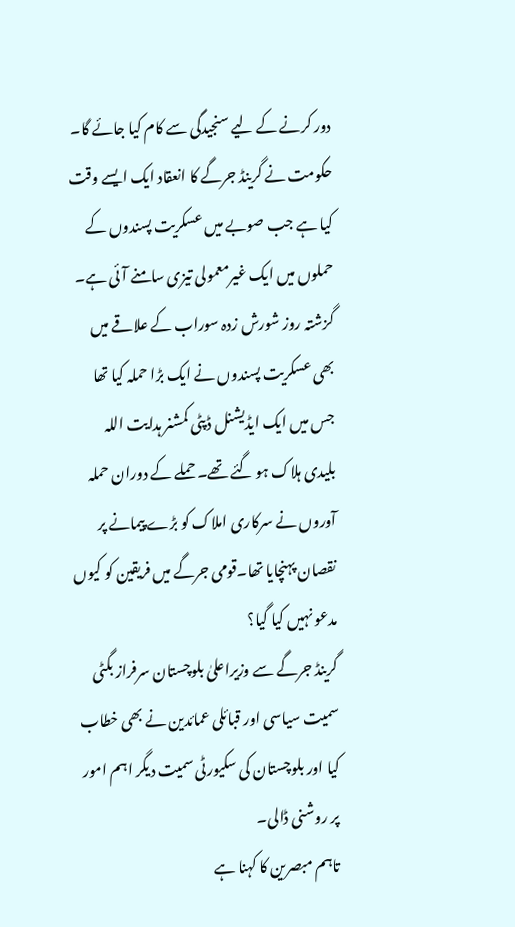دور کرنے کے لیے سنجیدگی سے کام کیا جائے گا۔
حکومت نے گرینڈ جرگے کا انعقاد ایک ایسے وقت کیا ہے جب صوبے میں عسکریت پسندوں کے حملوں میں ایک غیرمعمولی تیزی سامنے آئی ہے۔
گزشتہ روز شورش زدہ سوراب کے علاقے میں بھی عسکریت پسندوں نے ایک بڑا حملہ کیا تھا جس میں ایک ایڈیشنل ڈپٹی کمشنر ہدایت اللہ بلیدی ہلاک ہو گئے تھے۔ حملے کے دوران حملہ آوروں نے سرکاری املاک کو بڑے پیمانے پر نقصان پہنچایا تھا۔قومی جرگے میں فریقین کو کیوں مدعو نہیں کیا گیا؟
گرینڈ جرگے سے وزیراعلیٰ بلوچستان سرفراز بگٹی سمیت سیاسی اور قبائلی عمائدین نے بھی خطاب کیا اور بلوچستان کی سکیورٹی سمیت دیگر اہم امور پر روشنی ڈالی۔
تاہم مبصرین کا کہنا ہے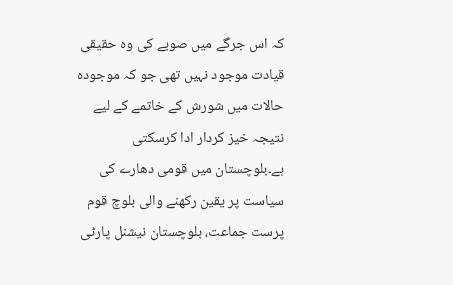کہ اس جرگے میں صوبے کی وہ حقیقی قیادت موجود نہیں تھی جو کہ موجودہ حالات میں شورش کے خاتمے کے لیے نتیجہ خیز کردار ادا کرسکتی ہے۔بلوچستان میں قومی دھارے کی سیاست پر یقین رکھنے والی بلوچ قوم پرست جماعت، بلوچستان نیشنل پارٹی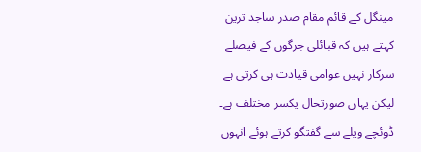مینگل کے قائم مقام صدر ساجد ترین کہتے ہیں کہ قبائلی جرگوں کے فیصلے سرکار نہیں عوامی قیادت ہی کرتی ہے لیکن یہاں صورتحال یکسر مختلف ہے۔
ڈوئچے ویلے سے گفتگو کرتے ہوئے انہوں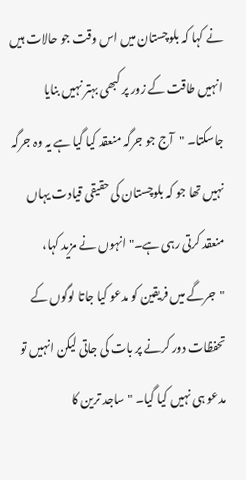نے کہا کہ بلوچستان میں اس وقت جو حالات ہیں انہیں طاقت کے زور پر کبھی بہتر نہیں بنایا جاسکتا۔ "آج جو جرگہ منعقد کیا گیا ہے یہ وہ جرگہ نہیں تھا جو کہ بلوچستان کی حقیقی قیادت یہاں منعقد کرتی رہی ہے۔" انہوں نے مزید کہا، "جرگے میں فریقین کو مدعو کیا جاتا لوگوں کے تحفظات دور کرنے پر بات کی جاتی لیکن انہیں تو مدعو ہی نہیں کیا گیا۔ "ساجد ترین کا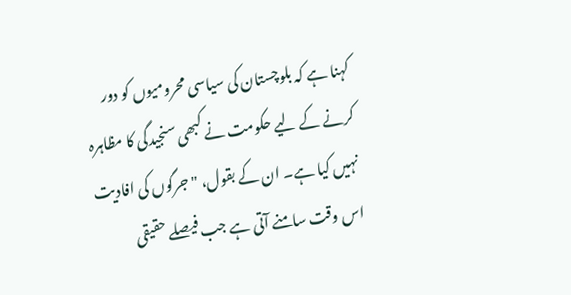کہنا ہے کہ بلوچستان کی سیاسی محرومیوں کو دور کرنے کے لیے حکومت نے کبھی سنجیدگی کا مظاہرہ نہیں کیا ہے۔ ان کے بقول، "جرگوں کی افادیت اس وقت سامنے آتی ہے جب فیصلے حقیقی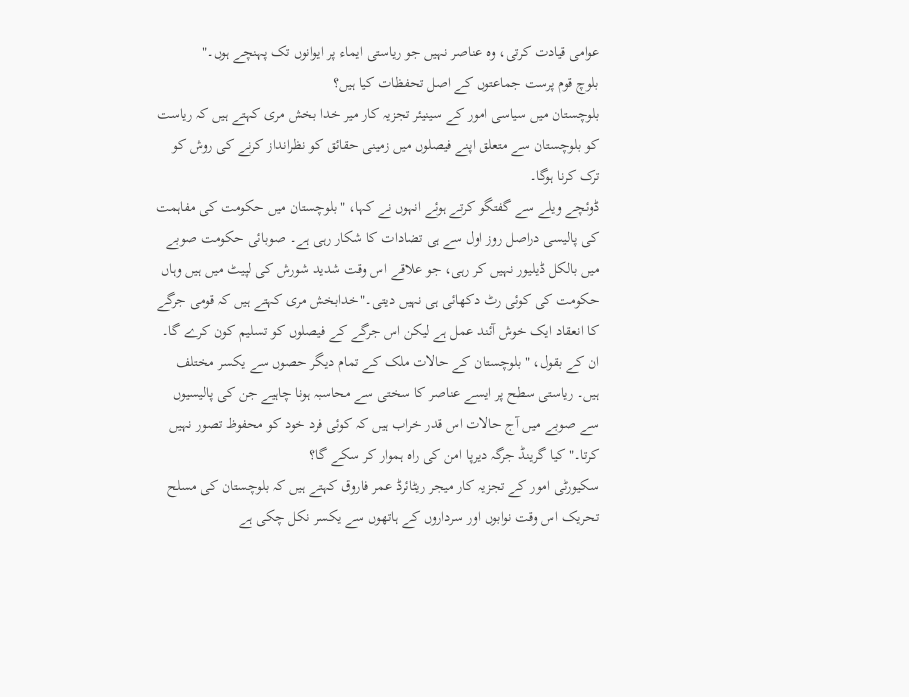عوامی قیادت کرتی، وہ عناصر نہیں جو ریاستی ایماء پر ایوانوں تک پہنچے ہوں۔"
بلوچ قوم پرست جماعتوں کے اصل تحفظات کیا ہیں؟
بلوچستان میں سیاسی امور کے سینیئر تجزیہ کار میر خدا بخش مری کہتے ہیں کہ ریاست کو بلوچستان سے متعلق اپنے فیصلوں میں زمینی حقائق کو نظرانداز کرنے کی روش کو ترک کرنا ہوگا۔
ڈوئچے ویلے سے گفتگو کرتے ہوئے انہوں نے کہا، "بلوچستان میں حکومت کی مفاہمت کی پالیسی دراصل روز اول سے ہی تضادات کا شکار رہی ہے۔ صوبائی حکومت صوبے میں بالکل ڈیلیور نہیں کر رہی، جو علاقے اس وقت شدید شورش کی لپیٹ میں ہیں وہاں حکومت کی کوئی رٹ دکھائی ہی نہیں دیتی۔"خدابخش مری کہتے ہیں کہ قومی جرگے کا انعقاد ایک خوش آئند عمل ہے لیکن اس جرگے کے فیصلوں کو تسلیم کون کرے گا۔
ان کے بقول، "بلوچستان کے حالات ملک کے تمام دیگر حصوں سے یکسر مختلف ہیں۔ ریاستی سطح پر ایسے عناصر کا سختی سے محاسبہ ہونا چاہیے جن کی پالیسیوں سے صوبے میں آج حالات اس قدر خراب ہیں کہ کوئی فرد خود کو محفوظ تصور نہیں کرتا۔"کیا گرینڈ جرگہ دیرپا امن کی راہ ہموار کر سکے گا؟
سکیورٹی امور کے تجزیہ کار میجر ریٹائرڈ عمر فاروق کہتے ہیں کہ بلوچستان کی مسلح تحریک اس وقت نوابوں اور سرداروں کے ہاتھوں سے یکسر نکل چکی ہے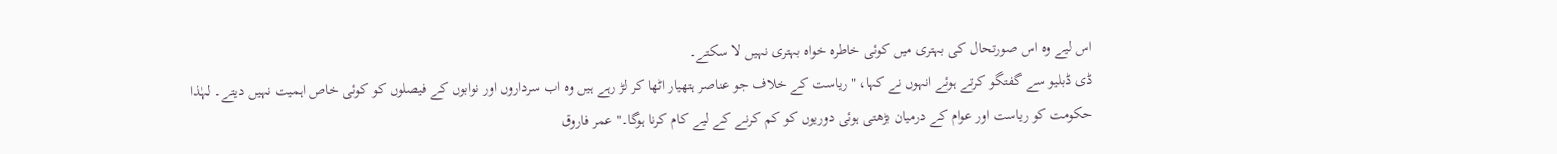اس لیے وہ اس صورتحال کی بہتری میں کوئی خاطرہ خواہ بہتری نہیں لا سکتے۔
ڈی ڈبلیو سے گفتگو کرتے ہوئے انہوں نے کہا، "ریاست کے خلاف جو عناصر ہتھیار اٹھا کر لڑ رہے ہیں وہ اب سرداروں اور نوابوں کے فیصلوں کو کوئی خاص اہمیت نہیں دیتے۔ لہٰذا حکومت کو ریاست اور عوام کے درمیان بڑھتی ہوئی دوریوں کو کم کرنے کے لیے کام کرنا ہوگا۔" عمر فاروق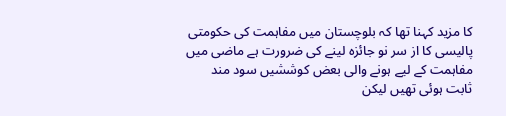کا مزید کہنا تھا کہ بلوچستان میں مفاہمت کی حکومتی پالیسی کا از سر نو جائزہ لینے کی ضرورت ہے ماضی میں مفاہمت کے لیے ہونے والی بعض کوششیں سود مند ثابت ہوئی تھیں لیکن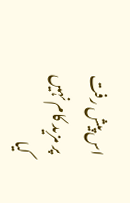اس پیش رفت پر مزید کام نہیں کیا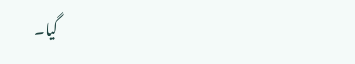گیا۔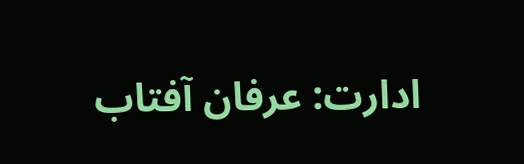ادارت: عرفان آفتاب